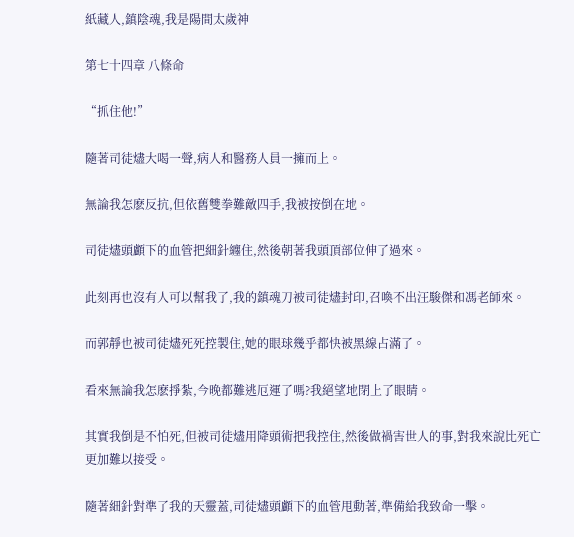紙藏人,鎮陰魂,我是陽間太歲神

第七十四章 八條命

“抓住他!”

隨著司徒燼大喝一聲,病人和醫務人員一擁而上。

無論我怎麽反抗,但依舊雙拳難敵四手,我被按倒在地。

司徒燼頭顱下的血管把細針纏住,然後朝著我頭頂部位伸了過來。

此刻再也沒有人可以幫我了,我的鎮魂刀被司徒燼封印,召喚不出汪駿傑和馮老師來。

而郭靜也被司徒燼死死控製住,她的眼球幾乎都快被黑線占滿了。

看來無論我怎麽掙紮,今晚都難逃厄運了嗎?我絕望地閉上了眼睛。

其實我倒是不怕死,但被司徒燼用降頭術把我控住,然後做禍害世人的事,對我來說比死亡更加難以接受。

隨著細針對準了我的天靈蓋,司徒燼頭顱下的血管甩動著,準備給我致命一擊。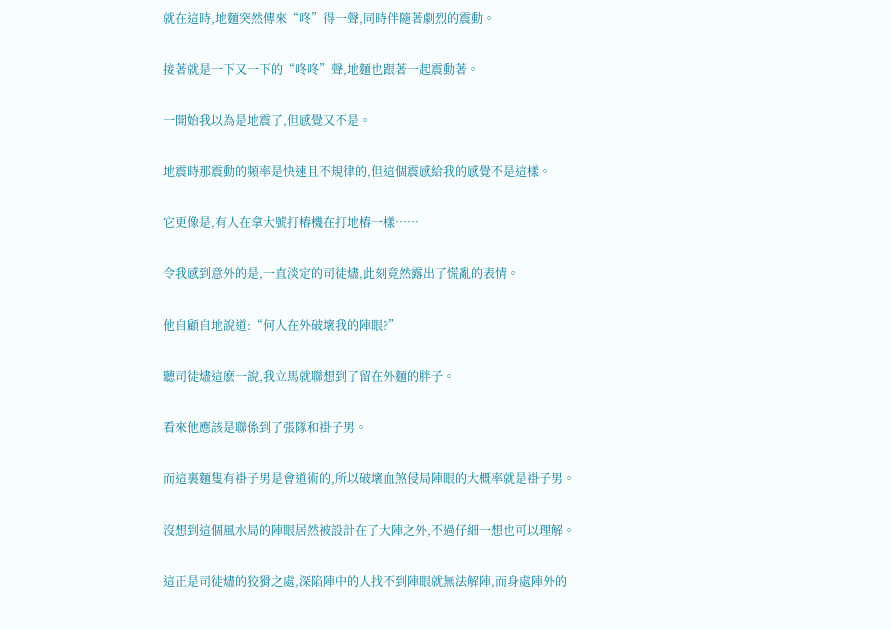就在這時,地麵突然傳來“咚”得一聲,同時伴隨著劇烈的震動。

接著就是一下又一下的“咚咚”聲,地麵也跟著一起震動著。

一開始我以為是地震了,但感覺又不是。

地震時那震動的頻率是快速且不規律的,但這個震感給我的感覺不是這樣。

它更像是,有人在拿大號打樁機在打地樁一樣……

令我感到意外的是,一直淡定的司徒燼,此刻竟然露出了慌亂的表情。

他自顧自地說道:“何人在外破壞我的陣眼?”

聽司徒燼這麽一說,我立馬就聯想到了留在外麵的胖子。

看來他應該是聯係到了張隊和褂子男。

而這裏麵隻有褂子男是會道術的,所以破壞血煞侵局陣眼的大概率就是褂子男。

沒想到這個風水局的陣眼居然被設計在了大陣之外,不過仔細一想也可以理解。

這正是司徒燼的狡猾之處,深陷陣中的人找不到陣眼就無法解陣,而身處陣外的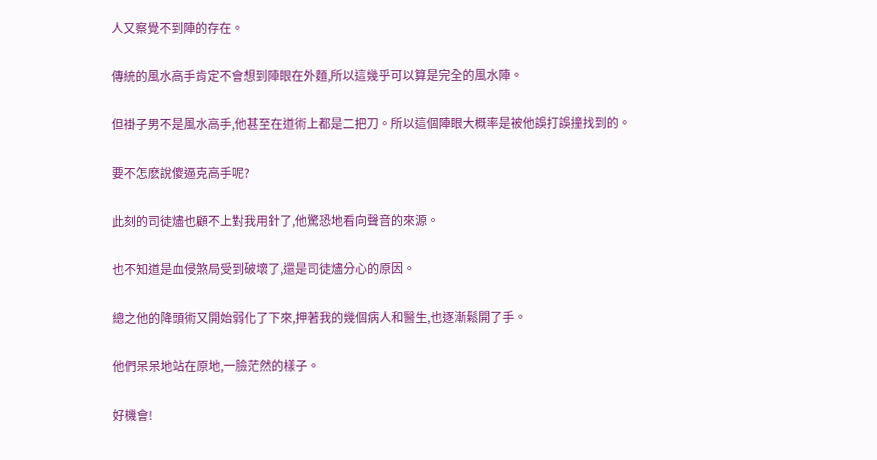人又察覺不到陣的存在。

傳統的風水高手肯定不會想到陣眼在外麵,所以這幾乎可以算是完全的風水陣。

但褂子男不是風水高手,他甚至在道術上都是二把刀。所以這個陣眼大概率是被他誤打誤撞找到的。

要不怎麽說傻逼克高手呢?

此刻的司徒燼也顧不上對我用針了,他驚恐地看向聲音的來源。

也不知道是血侵煞局受到破壞了,還是司徒燼分心的原因。

總之他的降頭術又開始弱化了下來,押著我的幾個病人和醫生,也逐漸鬆開了手。

他們呆呆地站在原地,一臉茫然的樣子。

好機會!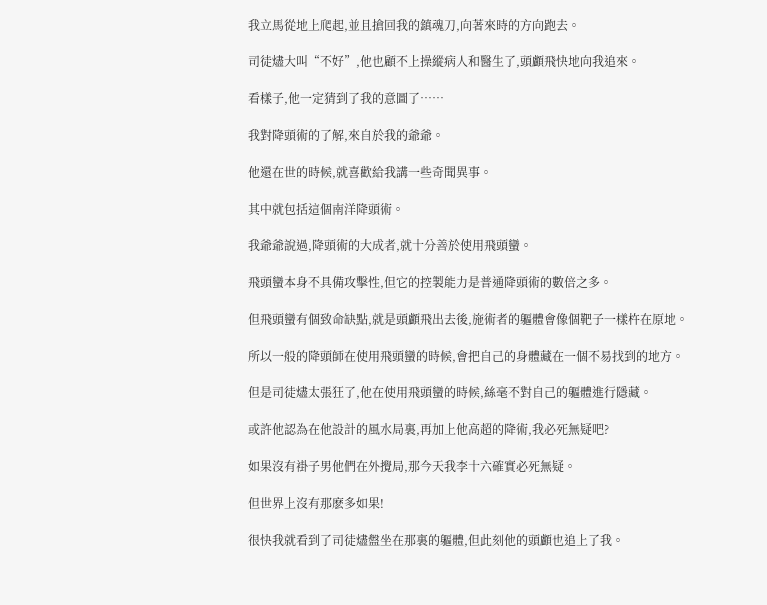我立馬從地上爬起,並且搶回我的鎮魂刀,向著來時的方向跑去。

司徒燼大叫“不好”,他也顧不上操縱病人和醫生了,頭顱飛快地向我追來。

看樣子,他一定猜到了我的意圖了……

我對降頭術的了解,來自於我的爺爺。

他還在世的時候,就喜歡給我講一些奇聞異事。

其中就包括這個南洋降頭術。

我爺爺說過,降頭術的大成者,就十分善於使用飛頭蠻。

飛頭蠻本身不具備攻擊性,但它的控製能力是普通降頭術的數倍之多。

但飛頭蠻有個致命缺點,就是頭顱飛出去後,施術者的軀體會像個靶子一樣杵在原地。

所以一般的降頭師在使用飛頭蠻的時候,會把自己的身體藏在一個不易找到的地方。

但是司徒燼太張狂了,他在使用飛頭蠻的時候,絲毫不對自己的軀體進行隱藏。

或許他認為在他設計的風水局裏,再加上他高超的降術,我必死無疑吧?

如果沒有褂子男他們在外攪局,那今天我李十六確實必死無疑。

但世界上沒有那麽多如果!

很快我就看到了司徒燼盤坐在那裏的軀體,但此刻他的頭顱也追上了我。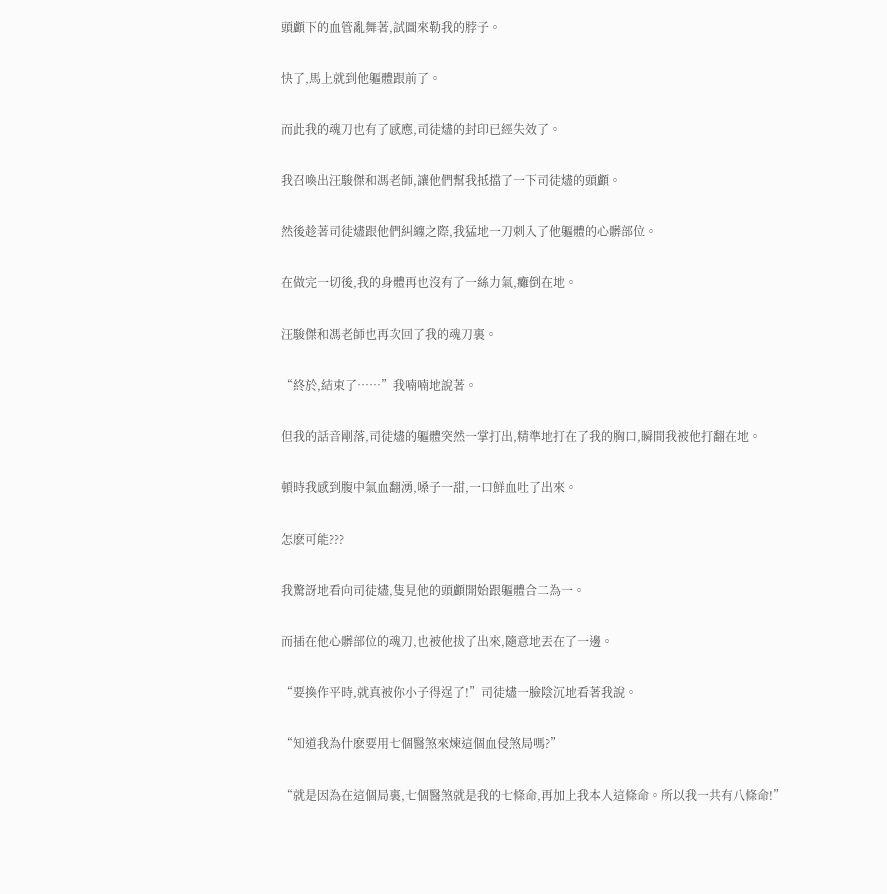頭顱下的血管亂舞著,試圖來勒我的脖子。

快了,馬上就到他軀體跟前了。

而此我的魂刀也有了感應,司徒燼的封印已經失效了。

我召喚出汪駿傑和馮老師,讓他們幫我抵擋了一下司徒燼的頭顱。

然後趁著司徒燼跟他們糾纏之際,我猛地一刀刺入了他軀體的心髒部位。

在做完一切後,我的身體再也沒有了一絲力氣,癱倒在地。

汪駿傑和馮老師也再次回了我的魂刀裏。

“終於,結束了……”我喃喃地說著。

但我的話音剛落,司徒燼的軀體突然一掌打出,精準地打在了我的胸口,瞬間我被他打翻在地。

頓時我感到腹中氣血翻湧,嗓子一甜,一口鮮血吐了出來。

怎麽可能???

我驚訝地看向司徒燼,隻見他的頭顱開始跟軀體合二為一。

而插在他心髒部位的魂刀,也被他拔了出來,隨意地丟在了一邊。

“要換作平時,就真被你小子得逞了!”司徒燼一臉陰沉地看著我說。

“知道我為什麽要用七個醫煞來煉這個血侵煞局嗎?”

“就是因為在這個局裏,七個醫煞就是我的七條命,再加上我本人這條命。所以我一共有八條命!”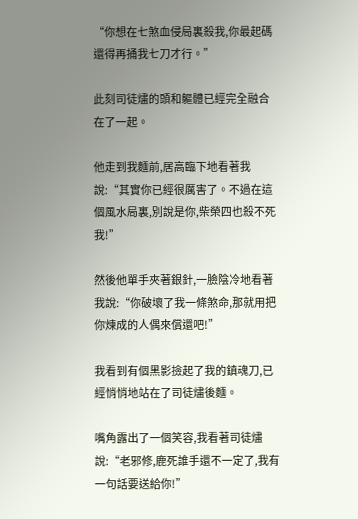“你想在七煞血侵局裏殺我,你最起碼還得再捅我七刀才行。”

此刻司徒燼的頭和軀體已經完全融合在了一起。

他走到我麵前,居高臨下地看著我說:“其實你已經很厲害了。不過在這個風水局裏,別說是你,柴榮四也殺不死我!”

然後他單手夾著銀針,一臉陰冷地看著我說:“你破壞了我一條煞命,那就用把你煉成的人偶來償還吧!”

我看到有個黑影撿起了我的鎮魂刀,已經悄悄地站在了司徒燼後麵。

嘴角露出了一個笑容,我看著司徒燼說:“老邪修,鹿死誰手還不一定了,我有一句話要送給你!”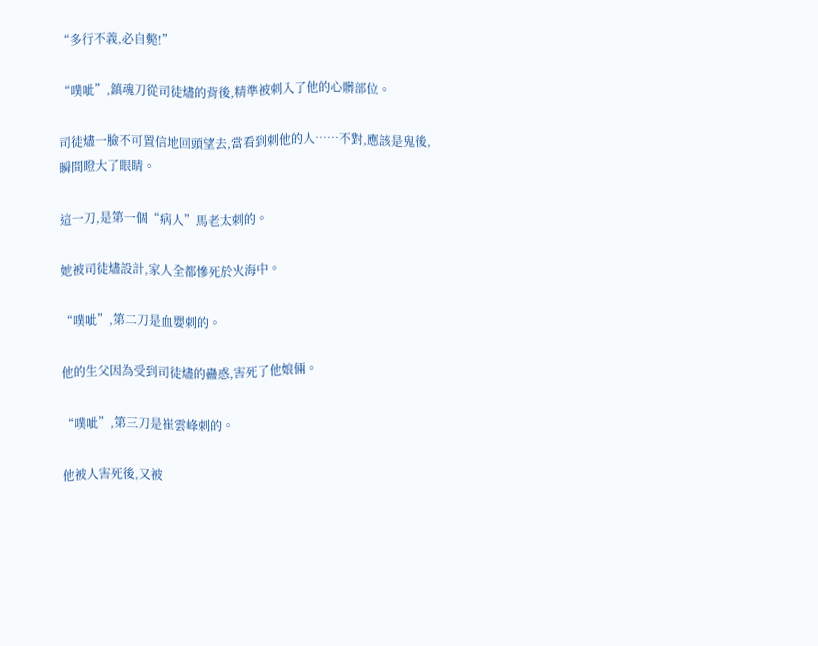“多行不義,必自斃!”

“噗呲”,鎮魂刀從司徒燼的背後,精準被刺入了他的心髒部位。

司徒燼一臉不可置信地回頭望去,當看到刺他的人……不對,應該是鬼後,瞬間瞪大了眼睛。

這一刀,是第一個“病人”馬老太刺的。

她被司徒燼設計,家人全都慘死於火海中。

“噗呲”,第二刀是血嬰刺的。

他的生父因為受到司徒燼的蠱惑,害死了他娘倆。

“噗呲”,第三刀是崔雲峰刺的。

他被人害死後,又被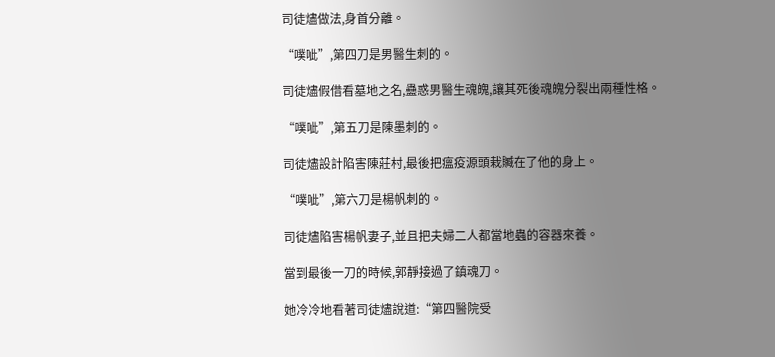司徒燼做法,身首分離。

“噗呲”,第四刀是男醫生刺的。

司徒燼假借看墓地之名,蠱惑男醫生魂魄,讓其死後魂魄分裂出兩種性格。

“噗呲”,第五刀是陳墨刺的。

司徒燼設計陷害陳莊村,最後把瘟疫源頭栽贓在了他的身上。

“噗呲”,第六刀是楊帆刺的。

司徒燼陷害楊帆妻子,並且把夫婦二人都當地蟲的容器來養。

當到最後一刀的時候,郭靜接過了鎮魂刀。

她冷冷地看著司徒燼說道:“第四醫院受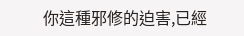你這種邪修的迫害,已經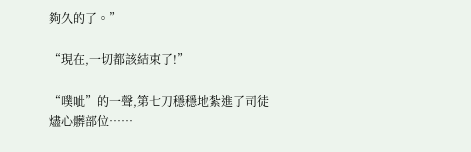夠久的了。”

“現在,一切都該結束了!”

“噗呲”的一聲,第七刀穩穩地紮進了司徒燼心髒部位……